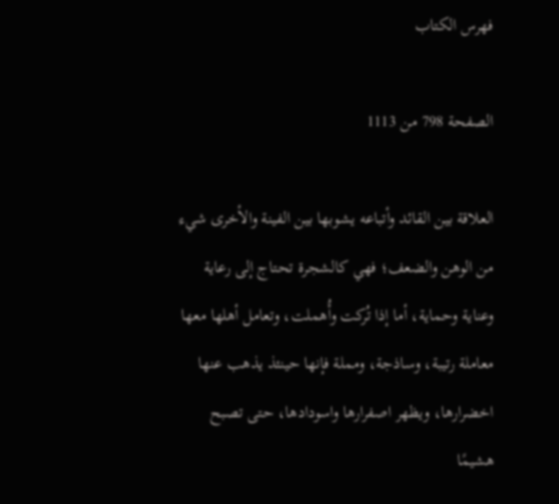فهرس الكتاب

الصفحة 798 من 1113

العلاقة بين القائد وأتباعه يشوبها بين الفينة والأخرى شيء من الوهن والضعف؛ فهي كالشجرة تحتاج إلى رعاية وعناية وحماية، أما إذا تُركت وأُهملت، وتعامل أهلها معها معاملة رتيبة، وساذجة، ومملة فإنها حينئذ يذهب عنها اخضرارها، ويظهر اصفرارها واسودادها، حتى تصبح هشيمًا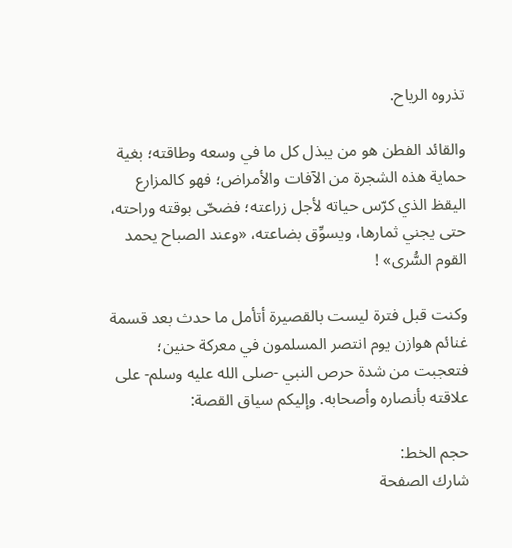تذروه الرياح.

والقائد الفطن هو من يبذل كل ما في وسعه وطاقته؛ بغية حماية هذه الشجرة من الآفات والأمراض؛ فهو كالمزارع اليقظ الذي كرّس حياته لأجل زراعته؛ فضحّى بوقته وراحته، حتى يجني ثمارها، ويسوِّق بضاعته، «وعند الصباح يحمد القوم السُّرى» !

وكنت قبل فترة ليست بالقصيرة أتأمل ما حدث بعد قسمة غنائم هوازن يوم انتصر المسلمون في معركة حنين؛ فتعجبت من شدة حرص النبي -صلى الله عليه وسلم- على علاقته بأنصاره وأصحابه. وإليكم سياق القصة:

حجم الخط:
شارك الصفحة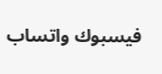فيسبوك واتساب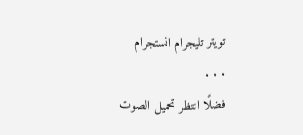تويتر تليجرام انستجرام
. . .
فضلًا انتظر تحميل الصوت